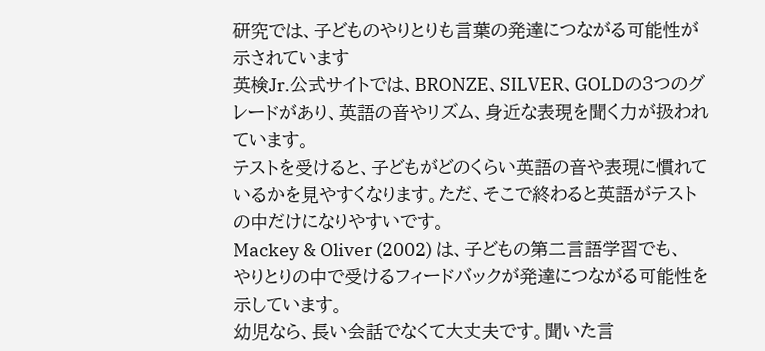研究では、子どものやりとりも言葉の発達につながる可能性が示されています
英検Jr.公式サイトでは、BRONZE、SILVER、GOLDの3つのグレードがあり、英語の音やリズム、身近な表現を聞く力が扱われています。
テストを受けると、子どもがどのくらい英語の音や表現に慣れているかを見やすくなります。ただ、そこで終わると英語がテストの中だけになりやすいです。
Mackey & Oliver (2002) は、子どもの第二言語学習でも、やりとりの中で受けるフィードバックが発達につながる可能性を示しています。
幼児なら、長い会話でなくて大丈夫です。聞いた言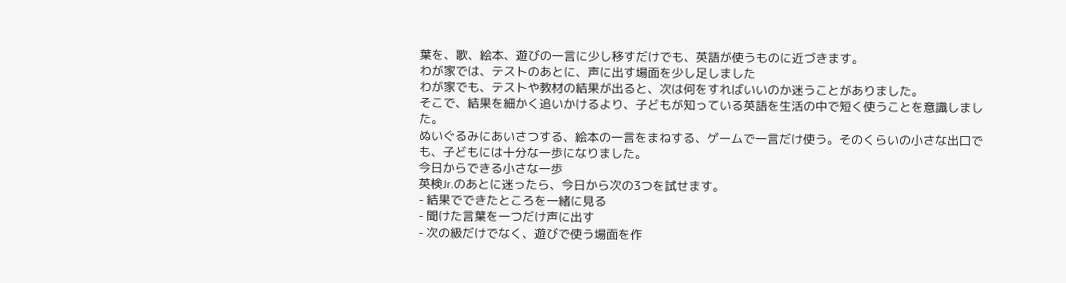葉を、歌、絵本、遊びの一言に少し移すだけでも、英語が使うものに近づきます。
わが家では、テストのあとに、声に出す場面を少し足しました
わが家でも、テストや教材の結果が出ると、次は何をすればいいのか迷うことがありました。
そこで、結果を細かく追いかけるより、子どもが知っている英語を生活の中で短く使うことを意識しました。
ぬいぐるみにあいさつする、絵本の一言をまねする、ゲームで一言だけ使う。そのくらいの小さな出口でも、子どもには十分な一歩になりました。
今日からできる小さな一歩
英検Jr.のあとに迷ったら、今日から次の3つを試せます。
- 結果でできたところを一緒に見る
- 聞けた言葉を一つだけ声に出す
- 次の級だけでなく、遊びで使う場面を作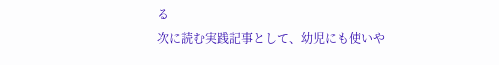る
次に読む実践記事として、幼児にも使いや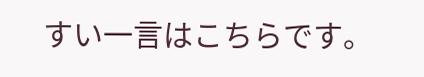すい一言はこちらです。